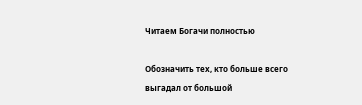Читаем Богачи полностью

Обозначить тех, кто больше всего выгадал от большой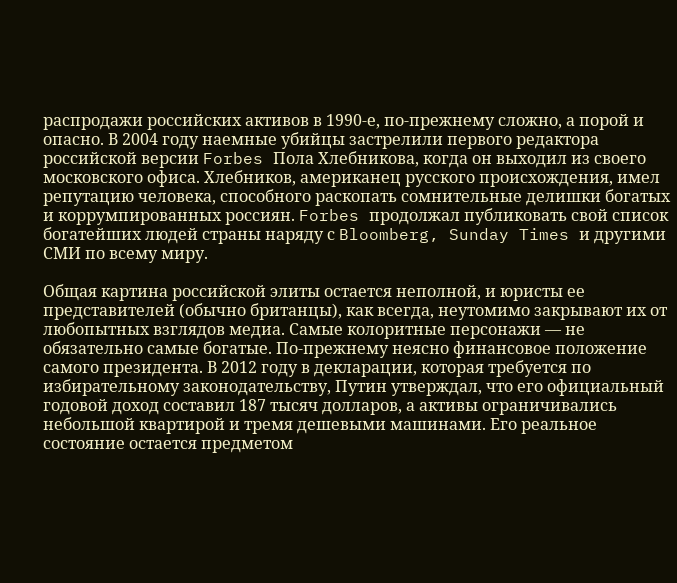распродажи российских активов в 1990-е, по-прежнему сложно, а порой и опасно. В 2004 году наемные убийцы застрелили первого редактора российской версии Forbes Пола Хлебникова, когда он выходил из своего московского офиса. Хлебников, американец русского происхождения, имел репутацию человека, способного раскопать сомнительные делишки богатых и коррумпированных россиян. Forbes продолжал публиковать свой список богатейших людей страны наряду с Bloomberg, Sunday Times и другими СМИ по всему миру.

Общая картина российской элиты остается неполной, и юристы ее представителей (обычно британцы), как всегда, неутомимо закрывают их от любопытных взглядов медиа. Самые колоритные персонажи — не обязательно самые богатые. По-прежнему неясно финансовое положение самого президента. В 2012 году в декларации, которая требуется по избирательному законодательству, Путин утверждал, что его официальный годовой доход составил 187 тысяч долларов, а активы ограничивались небольшой квартирой и тремя дешевыми машинами. Его реальное состояние остается предметом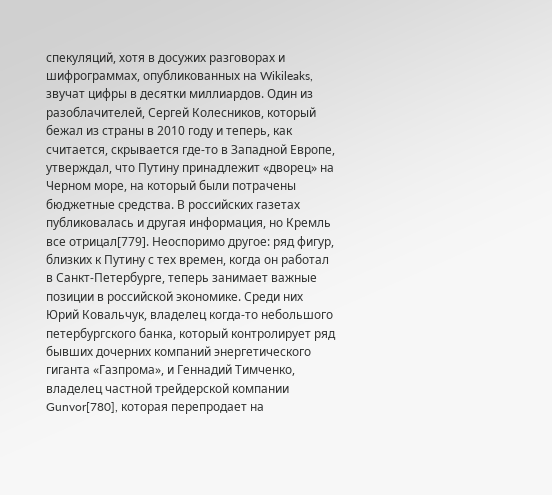спекуляций, хотя в досужих разговорах и шифрограммах, опубликованных на Wikileaks, звучат цифры в десятки миллиардов. Один из разоблачителей, Сергей Колесников, который бежал из страны в 2010 году и теперь, как считается, скрывается где-то в Западной Европе, утверждал, что Путину принадлежит «дворец» на Черном море, на который были потрачены бюджетные средства. В российских газетах публиковалась и другая информация, но Кремль все отрицал[779]. Неоспоримо другое: ряд фигур, близких к Путину с тех времен, когда он работал в Санкт-Петербурге, теперь занимает важные позиции в российской экономике. Среди них Юрий Ковальчук, владелец когда-то небольшого петербургского банка, который контролирует ряд бывших дочерних компаний энергетического гиганта «Газпрома», и Геннадий Тимченко, владелец частной трейдерской компании Gunvor[780], которая перепродает на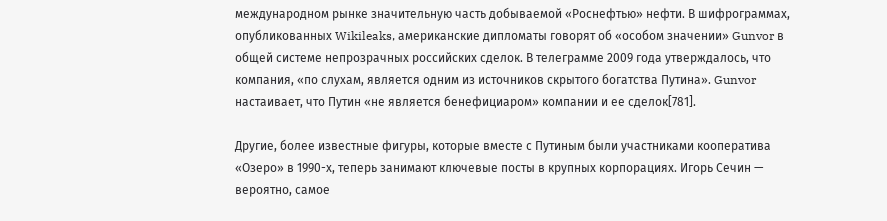международном рынке значительную часть добываемой «Роснефтью» нефти. В шифрограммах, опубликованных Wikileaks, американские дипломаты говорят об «особом значении» Gunvor в общей системе непрозрачных российских сделок. В телеграмме 2009 года утверждалось, что компания, «по слухам, является одним из источников скрытого богатства Путина». Gunvor настаивает, что Путин «не является бенефициаром» компании и ее сделок[781].

Другие, более известные фигуры, которые вместе с Путиным были участниками кооператива «Озеро» в 1990-х, теперь занимают ключевые посты в крупных корпорациях. Игорь Сечин — вероятно, самое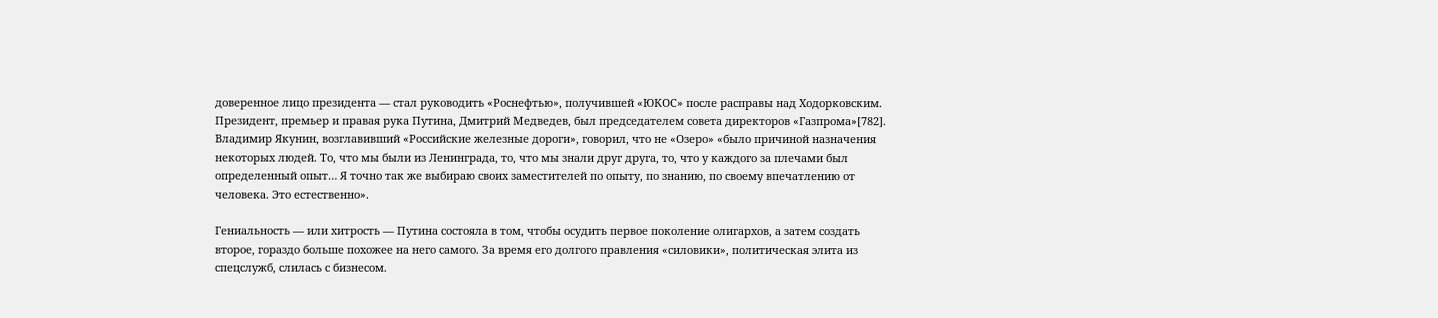доверенное лицо президента — стал руководить «Роснефтью», получившей «ЮКОС» после расправы над Ходорковским. Президент, премьер и правая рука Путина, Дмитрий Медведев, был председателем совета директоров «Газпрома»[782]. Владимир Якунин, возглавивший «Российские железные дороги», говорил, что не «Озеро» «было причиной назначения некоторых людей. То, что мы были из Ленинграда, то, что мы знали друг друга, то, что у каждого за плечами был определенный опыт… Я точно так же выбираю своих заместителей по опыту, по знанию, по своему впечатлению от человека. Это естественно».

Гениальность — или хитрость — Путина состояла в том, чтобы осудить первое поколение олигархов, а затем создать второе, гораздо больше похожее на него самого. За время его долгого правления «силовики», политическая элита из спецслужб, слилась с бизнесом.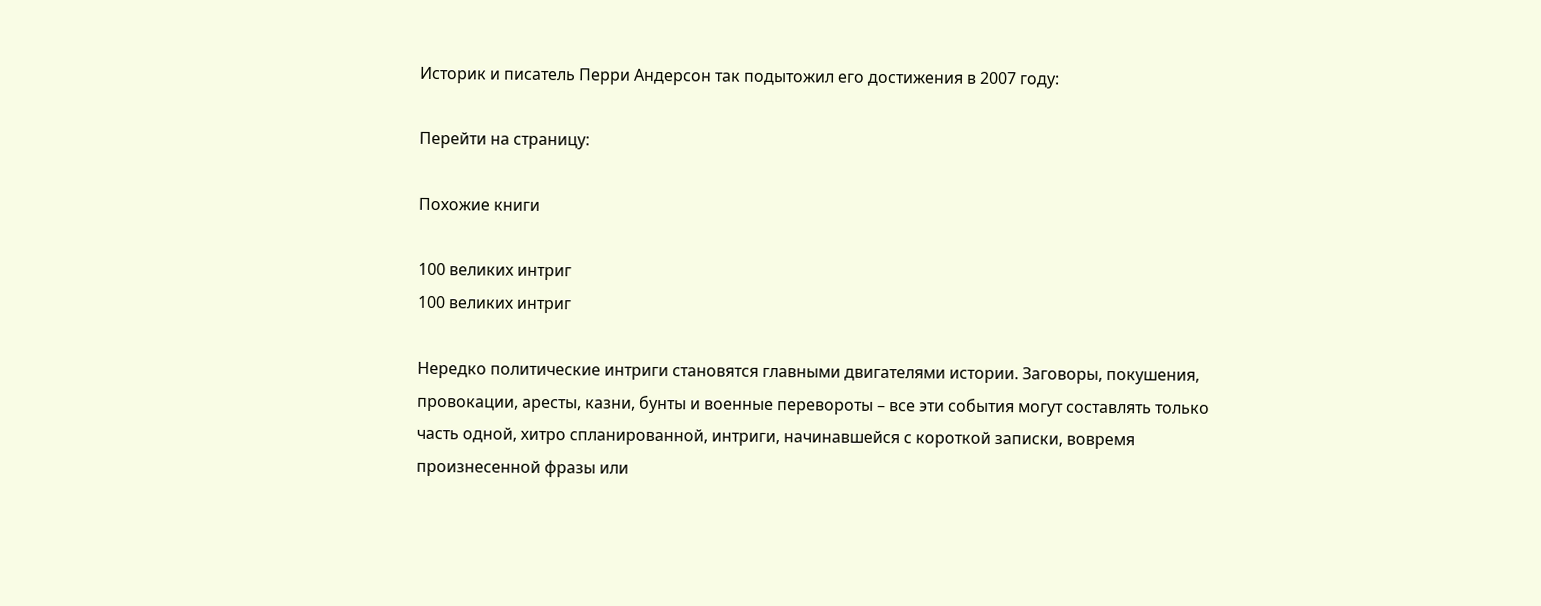Историк и писатель Перри Андерсон так подытожил его достижения в 2007 году:

Перейти на страницу:

Похожие книги

100 великих интриг
100 великих интриг

Нередко политические интриги становятся главными двигателями истории. Заговоры, покушения, провокации, аресты, казни, бунты и военные перевороты – все эти события могут составлять только часть одной, хитро спланированной, интриги, начинавшейся с короткой записки, вовремя произнесенной фразы или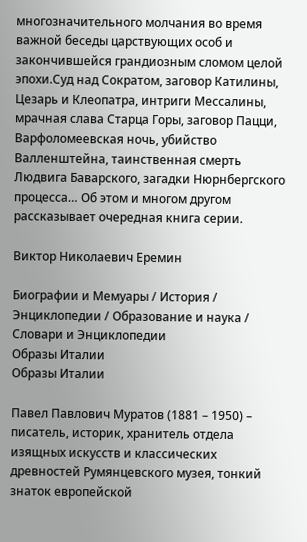многозначительного молчания во время важной беседы царствующих особ и закончившейся грандиозным сломом целой эпохи.Суд над Сократом, заговор Катилины, Цезарь и Клеопатра, интриги Мессалины, мрачная слава Старца Горы, заговор Пацци, Варфоломеевская ночь, убийство Валленштейна, таинственная смерть Людвига Баварского, загадки Нюрнбергского процесса… Об этом и многом другом рассказывает очередная книга серии.

Виктор Николаевич Еремин

Биографии и Мемуары / История / Энциклопедии / Образование и наука / Словари и Энциклопедии
Образы Италии
Образы Италии

Павел Павлович Муратов (1881 – 1950) – писатель, историк, хранитель отдела изящных искусств и классических древностей Румянцевского музея, тонкий знаток европейской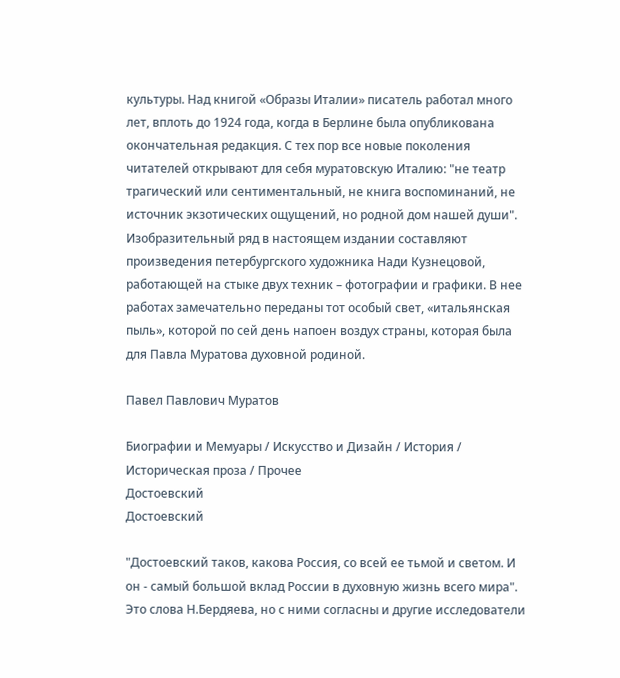культуры. Над книгой «Образы Италии» писатель работал много лет, вплоть до 1924 года, когда в Берлине была опубликована окончательная редакция. С тех пор все новые поколения читателей открывают для себя муратовскую Италию: "не театр трагический или сентиментальный, не книга воспоминаний, не источник экзотических ощущений, но родной дом нашей души". Изобразительный ряд в настоящем издании составляют произведения петербургского художника Нади Кузнецовой, работающей на стыке двух техник – фотографии и графики. В нее работах замечательно переданы тот особый свет, «итальянская пыль», которой по сей день напоен воздух страны, которая была для Павла Муратова духовной родиной.

Павел Павлович Муратов

Биографии и Мемуары / Искусство и Дизайн / История / Историческая проза / Прочее
Достоевский
Достоевский

"Достоевский таков, какова Россия, со всей ее тьмой и светом. И он - самый большой вклад России в духовную жизнь всего мира". Это слова Н.Бердяева, но с ними согласны и другие исследователи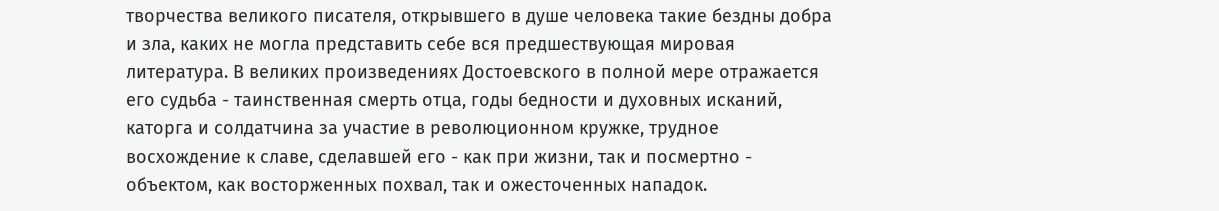творчества великого писателя, открывшего в душе человека такие бездны добра и зла, каких не могла представить себе вся предшествующая мировая литература. В великих произведениях Достоевского в полной мере отражается его судьба - таинственная смерть отца, годы бедности и духовных исканий, каторга и солдатчина за участие в революционном кружке, трудное восхождение к славе, сделавшей его - как при жизни, так и посмертно - объектом, как восторженных похвал, так и ожесточенных нападок.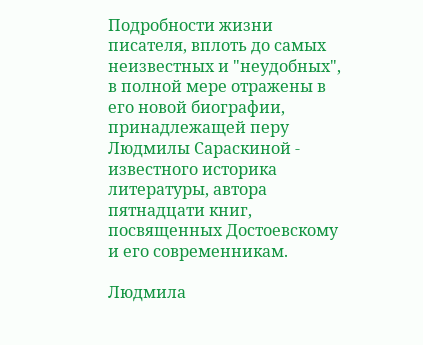Подробности жизни писателя, вплоть до самых неизвестных и "неудобных", в полной мере отражены в его новой биографии, принадлежащей перу Людмилы Сараскиной - известного историка литературы, автора пятнадцати книг, посвященных Достоевскому и его современникам.

Людмила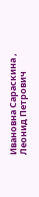Ивановна Сараскина , Леонид Петрович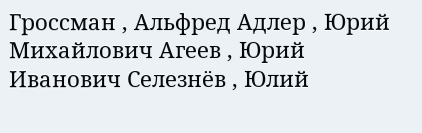Гроссман , Альфред Адлер , Юрий Михайлович Агеев , Юрий Иванович Селезнёв , Юлий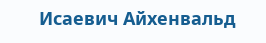Исаевич Айхенвальд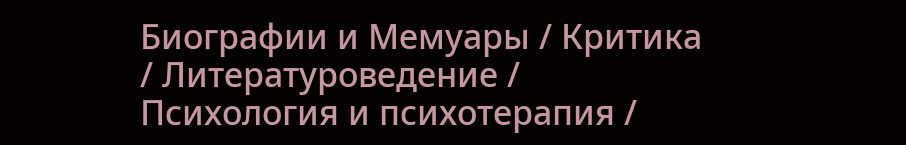Биографии и Мемуары / Критика / Литературоведение / Психология и психотерапия /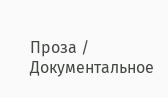Проза / Документальное